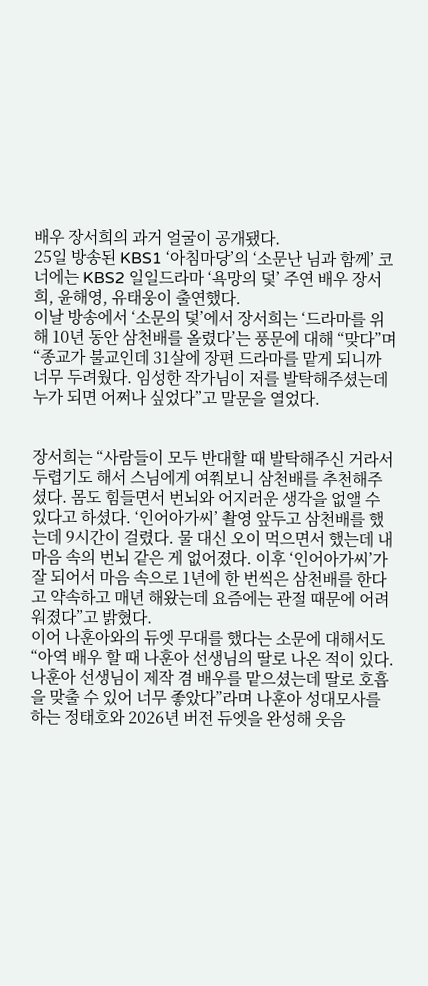배우 장서희의 과거 얼굴이 공개됐다.
25일 방송된 KBS1 ‘아침마당’의 ‘소문난 님과 함께’ 코너에는 KBS2 일일드라마 ‘욕망의 덫’ 주연 배우 장서희, 윤해영, 유태웅이 출연했다.
이날 방송에서 ‘소문의 덫’에서 장서희는 ‘드라마를 위해 10년 동안 삼천배를 올렸다’는 풍문에 대해 “맞다”며 “종교가 불교인데 31살에 장편 드라마를 맡게 되니까 너무 두려웠다. 임성한 작가님이 저를 발탁해주셨는데 누가 되면 어쩌나 싶었다”고 말문을 열었다.


장서희는 “사람들이 모두 반대할 때 발탁해주신 거라서 두렵기도 해서 스님에게 여쭤보니 삼천배를 추천해주셨다. 몸도 힘들면서 번뇌와 어지러운 생각을 없앨 수 있다고 하셨다. ‘인어아가씨’ 촬영 앞두고 삼천배를 했는데 9시간이 걸렸다. 물 대신 오이 먹으면서 했는데 내 마음 속의 번뇌 같은 게 없어졌다. 이후 ‘인어아가씨’가 잘 되어서 마음 속으로 1년에 한 번씩은 삼천배를 한다고 약속하고 매년 해왔는데 요즘에는 관절 때문에 어려워졌다”고 밝혔다.
이어 나훈아와의 듀엣 무대를 했다는 소문에 대해서도 “아역 배우 할 때 나훈아 선생님의 딸로 나온 적이 있다. 나훈아 선생님이 제작 겸 배우를 맡으셨는데 딸로 호흡을 맞출 수 있어 너무 좋았다”라며 나훈아 성대모사를 하는 정태호와 2026년 버전 듀엣을 완성해 웃음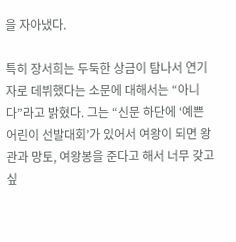을 자아냈다.

특히 장서희는 두둑한 상금이 탐나서 연기자로 데뷔했다는 소문에 대해서는 “아니다”라고 밝혔다. 그는 “신문 하단에 ‘예쁜 어린이 선발대회’가 있어서 여왕이 되면 왕관과 망토, 여왕봉을 준다고 해서 너무 갖고 싶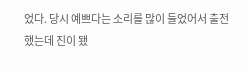었다. 당시 예쁘다는 소리를 많이 들었어서 출전했는데 진이 됐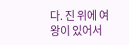다. 진 위에 여왕이 있어서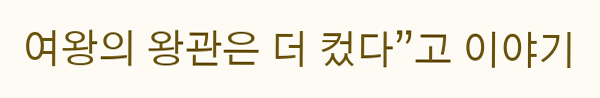여왕의 왕관은 더 컸다”고 이야기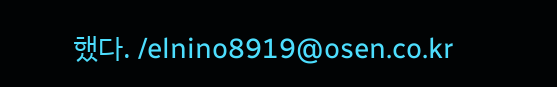했다. /elnino8919@osen.co.kr